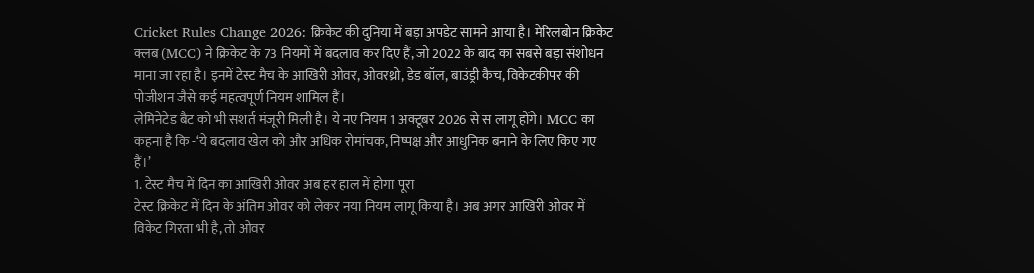Cricket Rules Change 2026: क्रिकेट की दुनिया में बड़ा अपडेट सामने आया है। मेरिलबोन क्रिकेट क्लब (MCC) ने क्रिकेट के 73 नियमों में बदलाव कर दिए हैं, जो 2022 के बाद का सबसे बड़ा संशोधन माना जा रहा है। इनमें टेस्ट मैच के आखिरी ओवर, ओवरथ्रो, डेड बॉल, बाउंड्री कैच, विकेटकीपर की पोजीशन जैसे कई महत्वपूर्ण नियम शामिल हैं।
लेमिनेटेड बैट को भी सशर्त मंजूरी मिली है। ये नए नियम 1 अक्टूबर 2026 से स लागू होंगे। MCC का कहना है कि -‘ये बदलाव खेल को और अधिक रोमांचक, निष्पक्ष और आधुनिक बनाने के लिए किए गए हैं।’
1. टेस्ट मैच में दिन का आखिरी ओवर अब हर हाल में होगा पूरा
टेस्ट क्रिकेट में दिन के अंतिम ओवर को लेकर नया नियम लागू किया है। अब अगर आखिरी ओवर में विकेट गिरता भी है, तो ओवर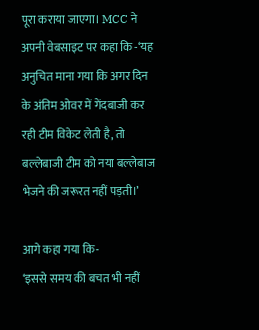पूरा कराया जाएगा। MCC ने अपनी वेबसाइट पर कहा कि -‘यह अनुचित माना गया कि अगर दिन के अंतिम ओवर में गेंदबाजी कर रही टीम विकेट लेती है, तो बल्लेबाजी टीम को नया बल्लेबाज भेजने की जरूरत नहीं पड़ती।’

आगे कहा गया कि-
‘इससे समय की बचत भी नहीं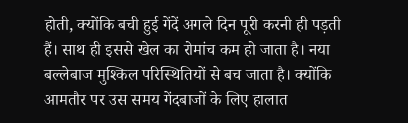होती, क्योंकि बची हुई गेंदें अगले दिन पूरी करनी ही पड़ती हैं। साथ ही इससे खेल का रोमांच कम हो जाता है। नया बल्लेबाज मुश्किल परिस्थितियों से बच जाता है। क्योंकि आमतौर पर उस समय गेंदबाजों के लिए हालात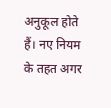अनुकूल होते हैं। नए नियम के तहत अगर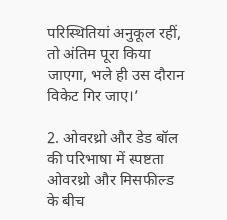परिस्थितियां अनुकूल रहीं, तो अंतिम पूरा किया जाएगा, भले ही उस दौरान विकेट गिर जाए।’

2. ओवरथ्रो और डेड बॉल की परिभाषा में स्पष्टता
ओवरथ्रो और मिसफील्ड के बीच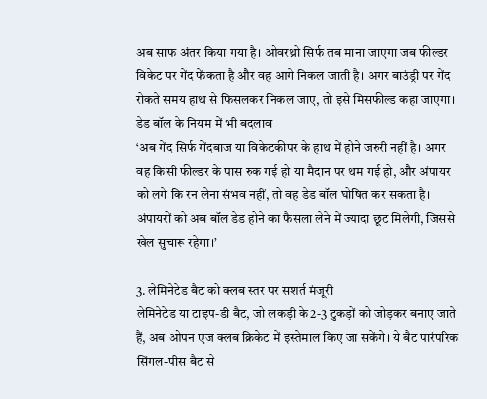अब साफ अंतर किया गया है। ओवरथ्रो सिर्फ तब माना जाएगा जब फील्डर विकेट पर गेंद फेंकता है और वह आगे निकल जाती है। अगर बाउंड्री पर गेंद रोकते समय हाथ से फिसलकर निकल जाए, तो इसे मिसफील्ड कहा जाएगा।
डेड बॉल के नियम में भी बदलाव
‘अब गेंद सिर्फ गेंदबाज या विकेटकीपर के हाथ में होने जरुरी नहीं है। अगर वह किसी फील्डर के पास रुक गई हो या मैदान पर थम गई हो, और अंपायर को लगे कि रन लेना संभव नहीं, तो वह डेड बॉल घोषित कर सकता है। अंपायरों को अब बॉल डेड होने का फैसला लेने में ज्यादा छूट मिलेगी, जिससे खेल सुचारू रहेगा।’

3. लेमिनेटेड बैट को क्लब स्तर पर सशर्त मंजूरी
लेमिनेटेड या टाइप-डी बैट, जो लकड़ी के2-3 टुकड़ों को जोड़कर बनाए जाते हैं, अब ओपन एज क्लब क्रिकेट में इस्तेमाल किए जा सकेंगे। ये बैट पारंपरिक सिंगल-पीस बैट से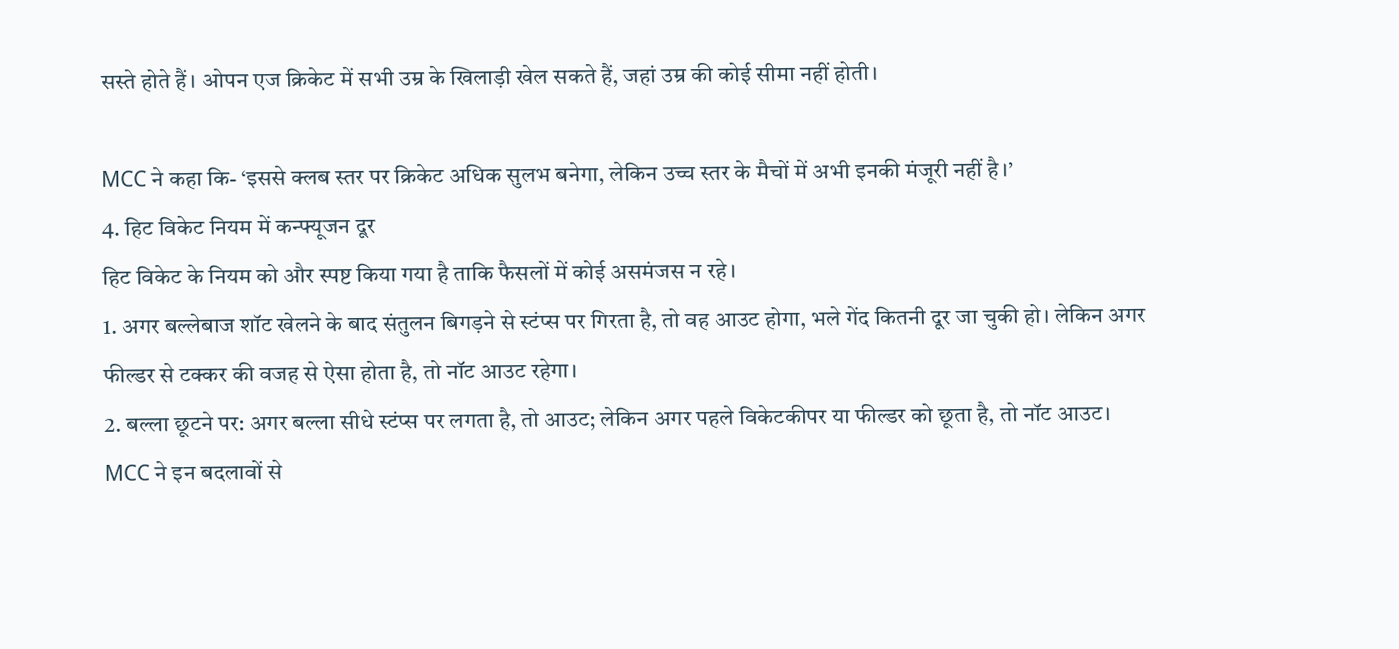सस्ते होते हैं। ओपन एज क्रिकेट में सभी उम्र के खिलाड़ी खेल सकते हैं, जहां उम्र की कोई सीमा नहीं होती।

MCC ने कहा कि- ‘इससे क्लब स्तर पर क्रिकेट अधिक सुलभ बनेगा, लेकिन उच्च स्तर के मैचों में अभी इनकी मंजूरी नहीं है।’
4. हिट विकेट नियम में कन्फ्यूजन दूर
हिट विकेट के नियम को और स्पष्ट किया गया है ताकि फैसलों में कोई असमंजस न रहे।
1. अगर बल्लेबाज शॉट खेलने के बाद संतुलन बिगड़ने से स्टंप्स पर गिरता है, तो वह आउट होगा, भले गेंद कितनी दूर जा चुकी हो। लेकिन अगर फील्डर से टक्कर की वजह से ऐसा होता है, तो नॉट आउट रहेगा।
2. बल्ला छूटने पर: अगर बल्ला सीधे स्टंप्स पर लगता है, तो आउट; लेकिन अगर पहले विकेटकीपर या फील्डर को छूता है, तो नॉट आउट।
MCC ने इन बदलावों से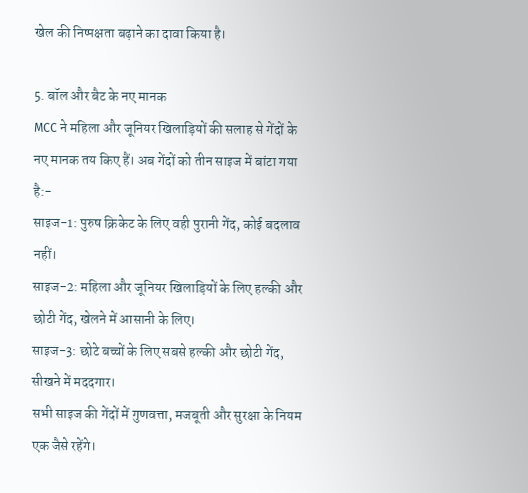खेल की निष्पक्षता बढ़ाने का दावा किया है।

5. बॉल और बैट के नए मानक
MCC ने महिला और जूनियर खिलाड़ियों की सलाह से गेंदों के नए मानक तय किए हैं। अब गेंदों को तीन साइज में बांटा गया है:-
साइज-1: पुरुष क्रिकेट के लिए वही पुरानी गेंद, कोई बदलाव नहीं।
साइज-2: महिला और जूनियर खिलाड़ियों के लिए हल्की और छोटी गेंद, खेलने में आसानी के लिए।
साइज-3: छोटे बच्चों के लिए सबसे हल्की और छोटी गेंद, सीखने में मददगार।
सभी साइज की गेंदों में गुणवत्ता, मजबूती और सुरक्षा के नियम एक जैसे रहेंगे।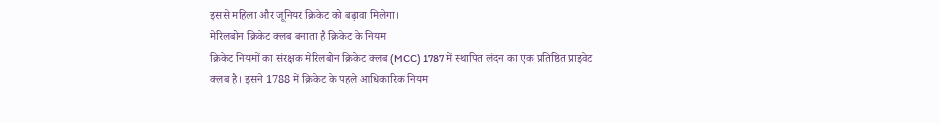इससे महिला और जूनियर क्रिकेट को बढ़ावा मिलेगा।
मेरिलबोन क्रिकेट क्लब बनाता है क्रिकेट के नियम
क्रिकेट नियमों का संरक्षक मेरिलबोन क्रिकेट क्लब (MCC) 1787 में स्थापित लंदन का एक प्रतिष्ठित प्राइवेट क्लब है। इसने 1788 में क्रिकेट के पहले आधिकारिक नियम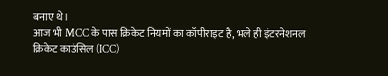बनाए थे।
आज भी MCC के पास क्रिकेट नियमों का कॉपीराइट है, भले ही इंटरनेशनल क्रिकेट काउंसिल (ICC)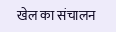खेल का संचालन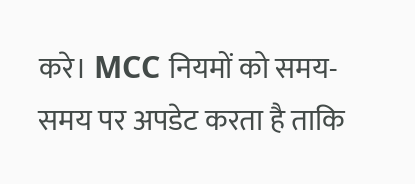करे। MCC नियमों को समय-समय पर अपडेट करता है ताकि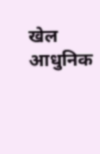खेल आधुनिक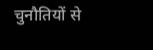चुनौतियों से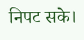निपट सके।